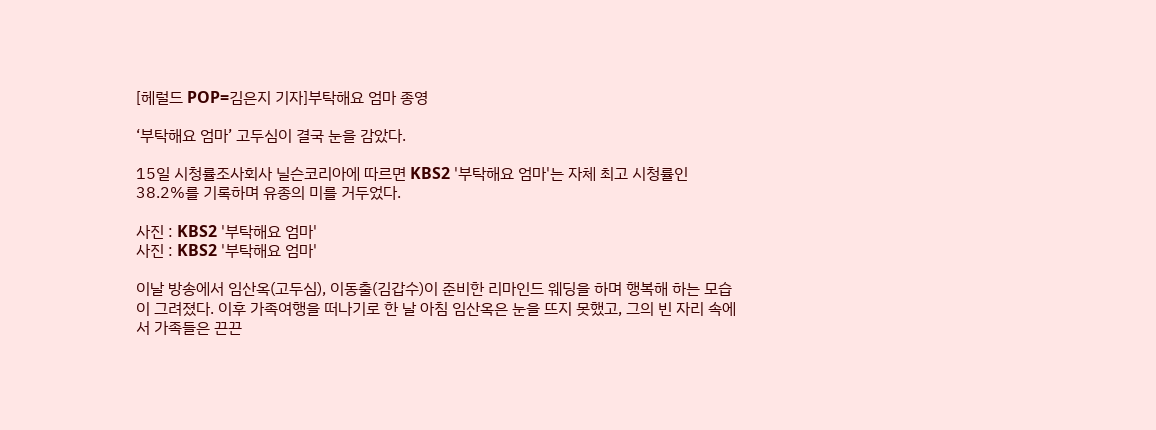[헤럴드 POP=김은지 기자]부탁해요 엄마 종영

‘부탁해요 엄마’ 고두심이 결국 눈을 감았다.

15일 시청률조사회사 닐슨코리아에 따르면 KBS2 '부탁해요 엄마'는 자체 최고 시청률인 38.2%를 기록하며 유종의 미를 거두었다.

사진 : KBS2 '부탁해요 엄마'
사진 : KBS2 '부탁해요 엄마'

이날 방송에서 임산옥(고두심), 이동출(김갑수)이 준비한 리마인드 웨딩을 하며 행복해 하는 모습이 그려졌다. 이후 가족여행을 떠나기로 한 날 아침 임산옥은 눈을 뜨지 못했고, 그의 빈 자리 속에서 가족들은 끈끈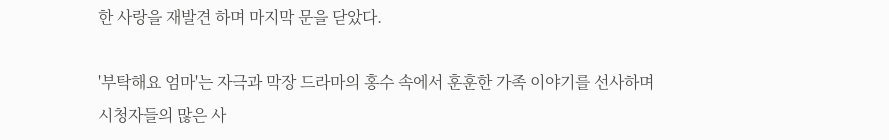한 사랑을 재발견 하며 마지막 문을 닫았다.

'부탁해요 엄마'는 자극과 막장 드라마의 홍수 속에서 훈훈한 가족 이야기를 선사하며 시청자들의 많은 사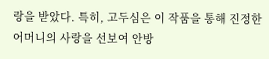랑을 받았다. 특히, 고두심은 이 작품을 통해 진정한 어머니의 사랑을 선보여 안방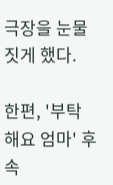극장을 눈물짓게 했다.

한편, '부탁해요 엄마' 후속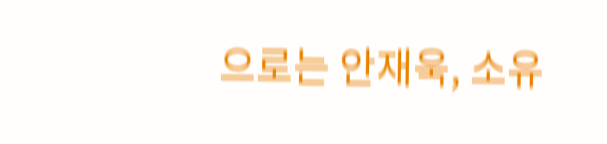으로는 안재욱, 소유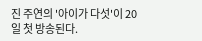진 주연의 '아이가 다섯'이 20일 첫 방송된다.